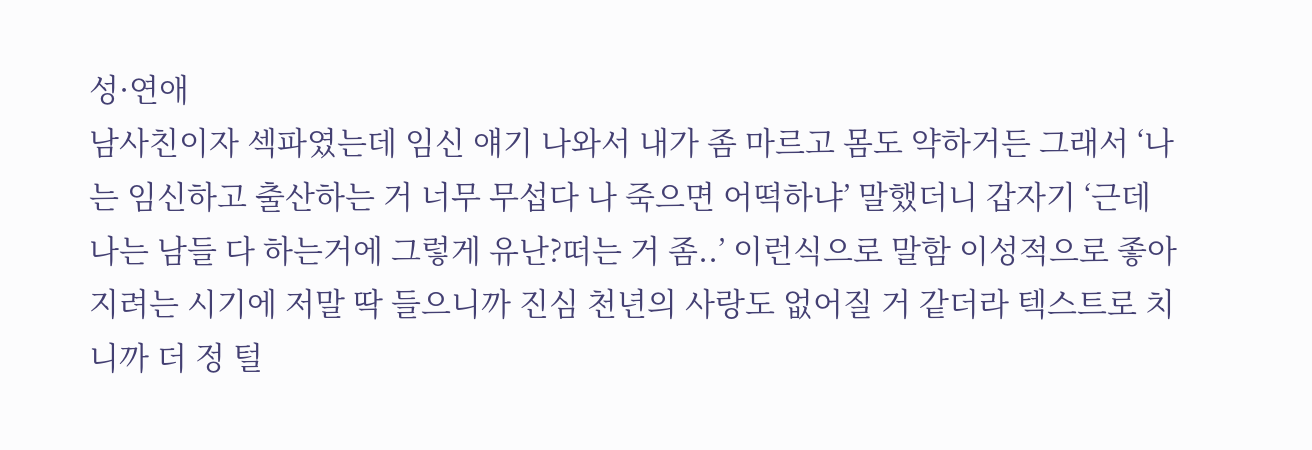성·연애
남사친이자 섹파였는데 임신 얘기 나와서 내가 좀 마르고 몸도 약하거든 그래서 ‘나는 임신하고 출산하는 거 너무 무섭다 나 죽으면 어떡하냐’ 말했더니 갑자기 ‘근데 나는 남들 다 하는거에 그렇게 유난?떠는 거 좀..’ 이런식으로 말함 이성적으로 좋아지려는 시기에 저말 딱 들으니까 진심 천년의 사랑도 없어질 거 같더라 텍스트로 치니까 더 정 털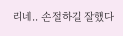리네.. 손절하길 잘했다